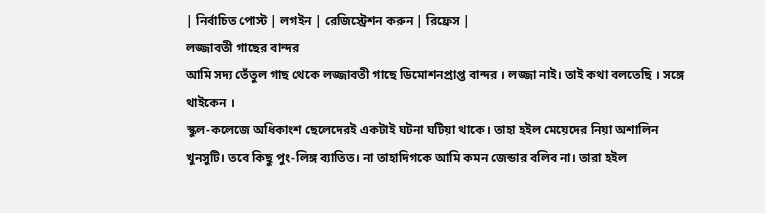| নির্বাচিত পোস্ট | লগইন | রেজিস্ট্রেশন করুন | রিফ্রেস |
লজ্জাবতী গাছের বান্দর
আমি সদ্য তেঁতুল গাছ থেকে লজ্জাবতী গাছে ডিমোশনপ্রাপ্ত বান্দর । লজ্জা নাই। তাই কথা বলতেছি । সঙ্গে থাইকেন ।
স্কুল-কলেজে অধিকাংশ ছেলেদেরই একটাই ঘটনা ঘটিয়া থাকে। তাহা হইল মেয়েদের নিয়া অশালিন খুনসুটি। তবে কিছু পুং-লিঙ্গ ব্যাতিত। না তাহাদিগকে আমি কমন জেন্ডার বলিব না। তারা হইল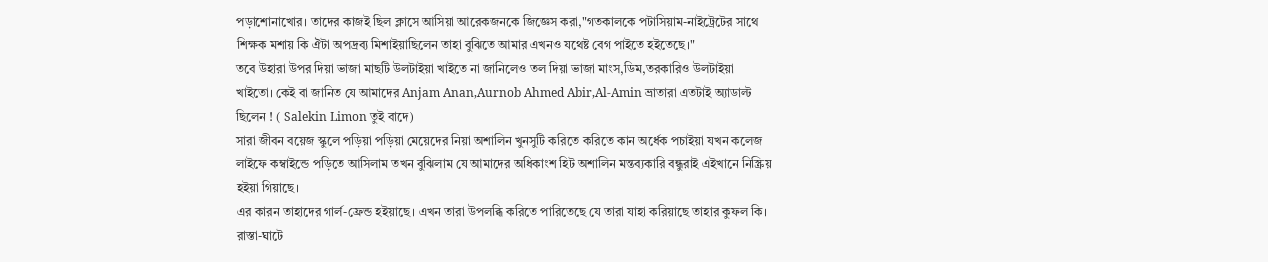পড়াশোনাখোর। তাদের কাজই ছিল ক্লাসে আসিয়া আরেকজনকে জিজ্ঞেস করা,"গতকালকে পটাসিয়াম-নাইট্রেটের সাথে শিক্ষক মশায় কি ঐটা অপদ্রব্য মিশাইয়াছিলেন তাহা বুঝিতে আমার এখনও যথেষ্ট বেগ পাইতে হইতেছে।"
তবে উহারা উপর দিয়া ভাজা মাছটি উলটাইয়া খাইতে না জানিলেও তল দিয়া ভাজা মাংস,ডিম,তরকারিও উলটাইয়া খাইতো। কেই বা জানিত যে আমাদের Anjam Anan,Aurnob Ahmed Abir,Al-Amin ভ্রাতারা এতটাই অ্যাডাল্ট ছিলেন ! ( Salekin Limon তুই বাদে)
সারা জীবন বয়েজ স্কুলে পড়িয়া পড়িয়া মেয়েদের নিয়া অশালিন খুনসুটি করিতে করিতে কান অর্ধেক পচাইয়া যখন কলেজ লাইফে কম্বাইন্ডে পড়িতে আসিলাম তখন বুঝিলাম যে আমাদের অধিকাংশ হিট অশালিন মন্তব্যকারি বন্ধুরাই এইখানে নিস্ক্রিয় হইয়া গিয়াছে।
এর কারন তাহাদের গার্ল-ফ্রেন্ড হইয়াছে। এখন তারা উপলব্ধি করিতে পারিতেছে যে তারা যাহা করিয়াছে তাহার কুফল কি। রাস্তা-ঘাটে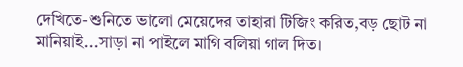দেখিতে-শুনিতে ভালো মেয়েদের তাহারা টিজিং করিত,বড় ছোট না মানিয়াই...সাড়া না পাইলে মাগি বলিয়া গাল দিত।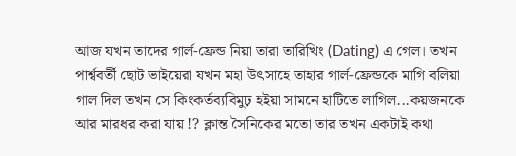আজ যখন তাদের গার্ল-ফ্রেন্ড নিয়া তারা তারিখিং (Dating) এ গেল। তখন পার্শ্ববর্তী ছোট ভাইয়েরা যখন মহা উৎসাহে তাহার গার্ল-ফ্রেন্ডকে মাগি বলিয়া গাল দিল তখন সে কিংকর্তব্যবিমুঢ় হইয়া সামনে হাটিতে লাগিল...কয়জনকে আর মারধর করা যায় !? ক্লান্ত সৈনিকের মতো তার তখন একটাই কথা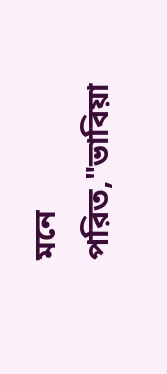মনে পরিত,"ভাবিয়া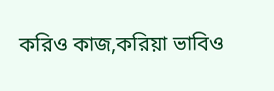করিও কাজ,করিয়া ভাবিও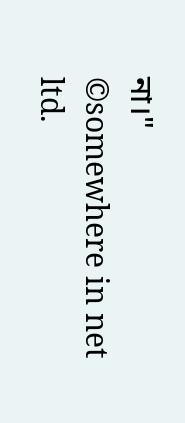না।"
©somewhere in net ltd.